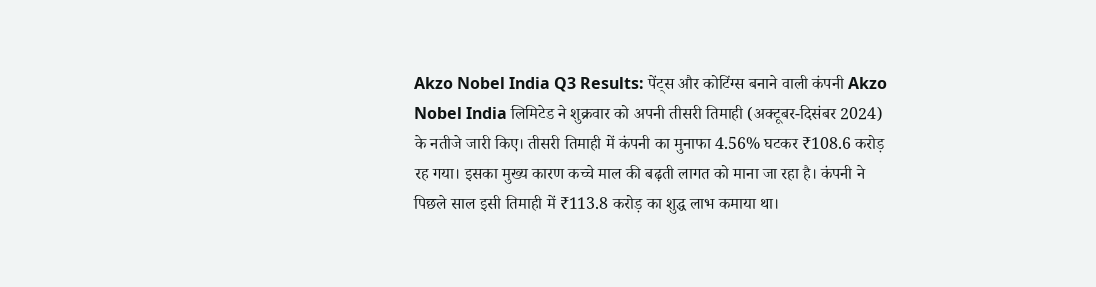Akzo Nobel India Q3 Results: पेंट्स और कोटिंग्स बनाने वाली कंपनी Akzo Nobel India लिमिटेड ने शुक्रवार को अपनी तीसरी तिमाही (अक्टूबर-दिसंबर 2024) के नतीजे जारी किए। तीसरी तिमाही में कंपनी का मुनाफा 4.56% घटकर ₹108.6 करोड़ रह गया। इसका मुख्य कारण कच्चे माल की बढ़ती लागत को माना जा रहा है। कंपनी ने पिछले साल इसी तिमाही में ₹113.8 करोड़ का शुद्ध लाभ कमाया था।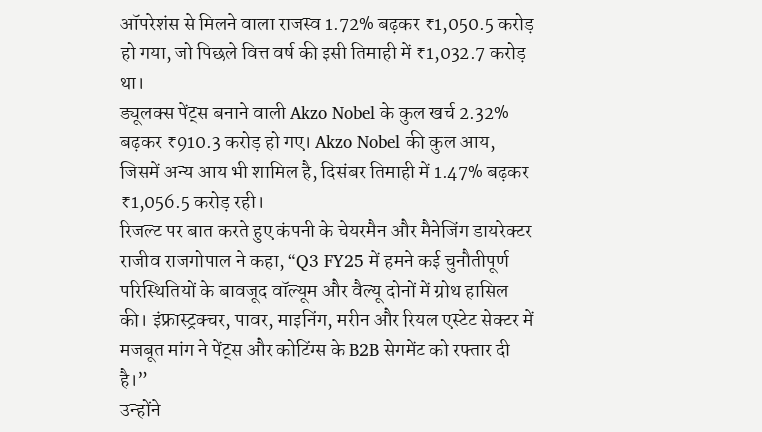ऑपरेशंस से मिलने वाला राजस्व 1.72% बढ़कर ₹1,050.5 करोड़ हो गया, जो पिछले वित्त वर्ष की इसी तिमाही में ₹1,032.7 करोड़ था।
ड्यूलक्स पेंट्स बनाने वाली Akzo Nobel के कुल खर्च 2.32% बढ़कर ₹910.3 करोड़ हो गए। Akzo Nobel की कुल आय, जिसमें अन्य आय भी शामिल है, दिसंबर तिमाही में 1.47% बढ़कर ₹1,056.5 करोड़ रही।
रिजल्ट पर बात करते हुए कंपनी के चेयरमैन और मैनेजिंग डायरेक्टर राजीव राजगोपाल ने कहा, “Q3 FY25 में हमने कई चुनौतीपूर्ण परिस्थितियों के बावजूद वॉल्यूम और वैल्यू दोनों में ग्रोथ हासिल की। इंफ्रास्ट्रक्चर, पावर, माइनिंग, मरीन और रियल एस्टेट सेक्टर में मजबूत मांग ने पेंट्स और कोटिंग्स के B2B सेगमेंट को रफ्तार दी है।”
उन्होंने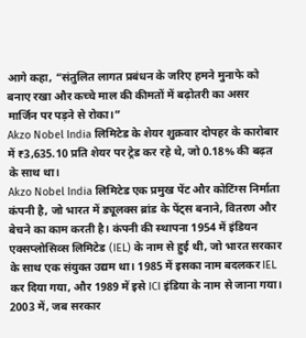आगे कहा, “संतुलित लागत प्रबंधन के जरिए हमने मुनाफे को बनाए रखा और कच्चे माल की कीमतों में बढ़ोतरी का असर मार्जिन पर पड़ने से रोका।”
Akzo Nobel India लिमिटेड के शेयर शुक्रवार दोपहर के कारोबार में ₹3,635.10 प्रति शेयर पर ट्रेड कर रहे थे, जो 0.18% की बढ़त के साथ था।
Akzo Nobel India लिमिटेड एक प्रमुख पेंट और कोटिंग्स निर्माता कंपनी है, जो भारत में ड्यूलक्स ब्रांड के पेंट्स बनाने, वितरण और बेचने का काम करती है। कंपनी की स्थापना 1954 में इंडियन एक्सप्लोसिव्स लिमिटेड (IEL) के नाम से हुई थी, जो भारत सरकार के साथ एक संयुक्त उद्यम था। 1985 में इसका नाम बदलकर IEL कर दिया गया, और 1989 में इसे ICI इंडिया के नाम से जाना गया। 2003 में, जब सरकार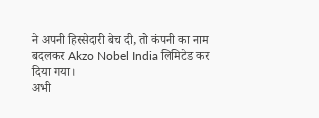ने अपनी हिस्सेदारी बेच दी, तो कंपनी का नाम बदलकर Akzo Nobel India लिमिटेड कर दिया गया।
अभी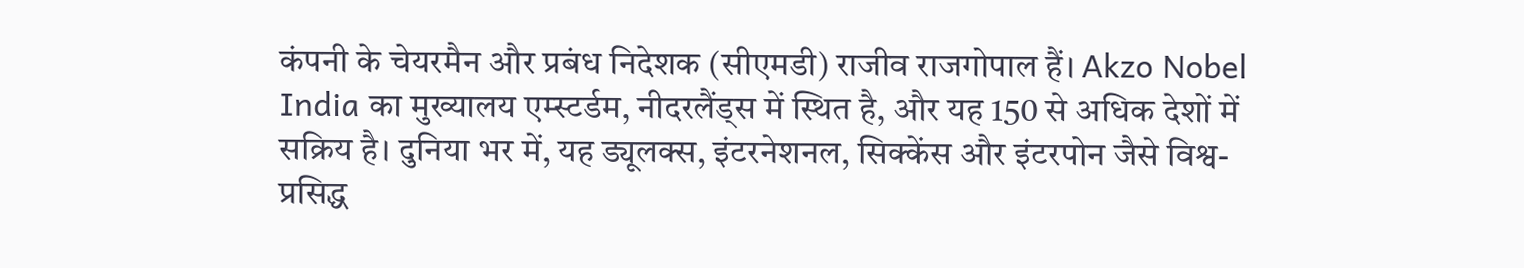कंपनी के चेयरमैन और प्रबंध निदेशक (सीएमडी) राजीव राजगोपाल हैं। Akzo Nobel India का मुख्यालय एम्स्टर्डम, नीदरलैंड्स में स्थित है, और यह 150 से अधिक देशों में सक्रिय है। दुनिया भर में, यह ड्यूलक्स, इंटरनेशनल, सिक्केंस और इंटरपोन जैसे विश्व-प्रसिद्ध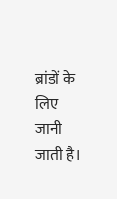ब्रांडों के लिए जानी जाती है।